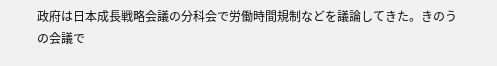政府は日本成長戦略会議の分科会で労働時間規制などを議論してきた。きのうの会議で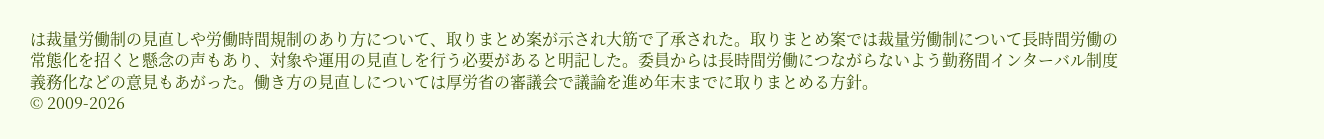は裁量労働制の見直しや労働時間規制のあり方について、取りまとめ案が示され大筋で了承された。取りまとめ案では裁量労働制について長時間労働の常態化を招くと懸念の声もあり、対象や運用の見直しを行う必要があると明記した。委員からは長時間労働につながらないよう勤務間インターバル制度義務化などの意見もあがった。働き方の見直しについては厚労省の審議会で議論を進め年末までに取りまとめる方針。
© 2009-2026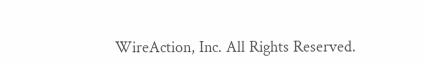WireAction, Inc. All Rights Reserved.